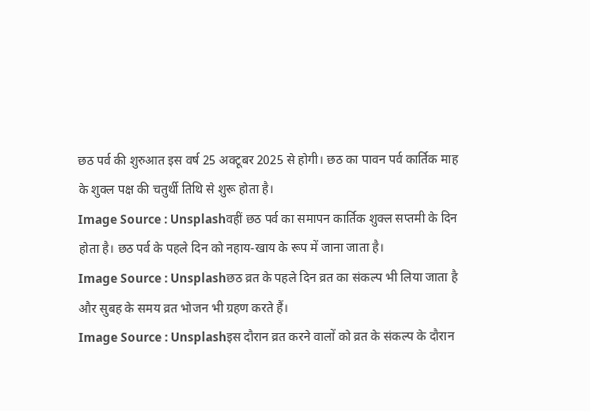छठ पर्व की शुरुआत इस वर्ष 25 अक्टूबर 2025 से होगी। छठ का पावन पर्व कार्तिक माह के शुक्ल पक्ष की चतुर्थी तिथि से शुरू होता है।
Image Source : Unsplashवहीं छठ पर्व का समापन कार्तिक शुक्ल सप्तमी के दिन होता है। छठ पर्व के पहले दिन को नहाय-खाय के रूप में जाना जाता है।
Image Source : Unsplashछठ व्रत के पहले दिन व्रत का संकल्प भी लिया जाता है और सुबह के समय व्रत भोजन भी ग्रहण करते हैं।
Image Source : Unsplashइस दौरान व्रत करने वालों को व्रत के संकल्प के दौरान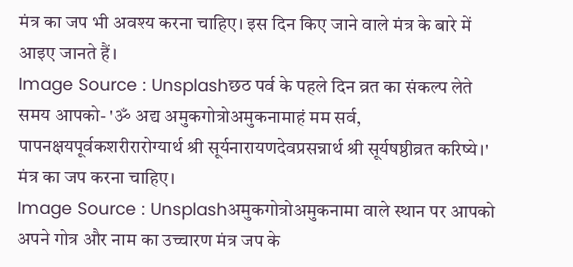मंत्र का जप भी अवश्य करना चाहिए। इस दिन किए जाने वाले मंत्र के बारे में आइए जानते हैं।
Image Source : Unsplashछठ पर्व के पहले दिन व्रत का संकल्प लेते समय आपको- 'ॐ अद्य अमुकगोत्रोअमुकनामाहं मम सर्व, पापनक्षयपूर्वकशरीरारोग्यार्थ श्री सूर्यनारायणदेवप्रसन्नार्थ श्री सूर्यषष्ठीव्रत करिष्ये।' मंत्र का जप करना चाहिए।
Image Source : Unsplashअमुकगोत्रोअमुकनामा वाले स्थान पर आपको अपने गोत्र और नाम का उच्चारण मंत्र जप के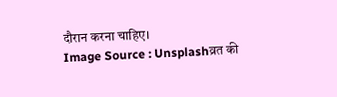दौरान करना चाहिए।
Image Source : Unsplashव्रत की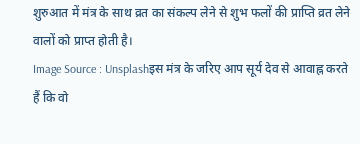शुरुआत में मंत्र के साथ व्रत का संकल्प लेने से शुभ फलों की प्राप्ति व्रत लेने वालों को प्राप्त होती है।
Image Source : Unsplashइस मंत्र के जरिए आप सूर्य देव से आवाह्न करते हैं कि वो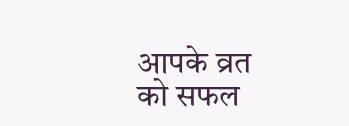आपके व्रत को सफल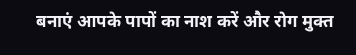बनाएं आपके पापों का नाश करें और रोग मुक्त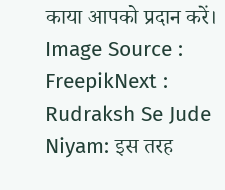काया आपको प्रदान करें।
Image Source : FreepikNext : Rudraksh Se Jude Niyam: इस तरह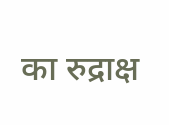का रुद्राक्ष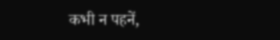कभी न पहनें,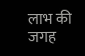लाभ की जगह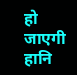हो जाएगी हानि